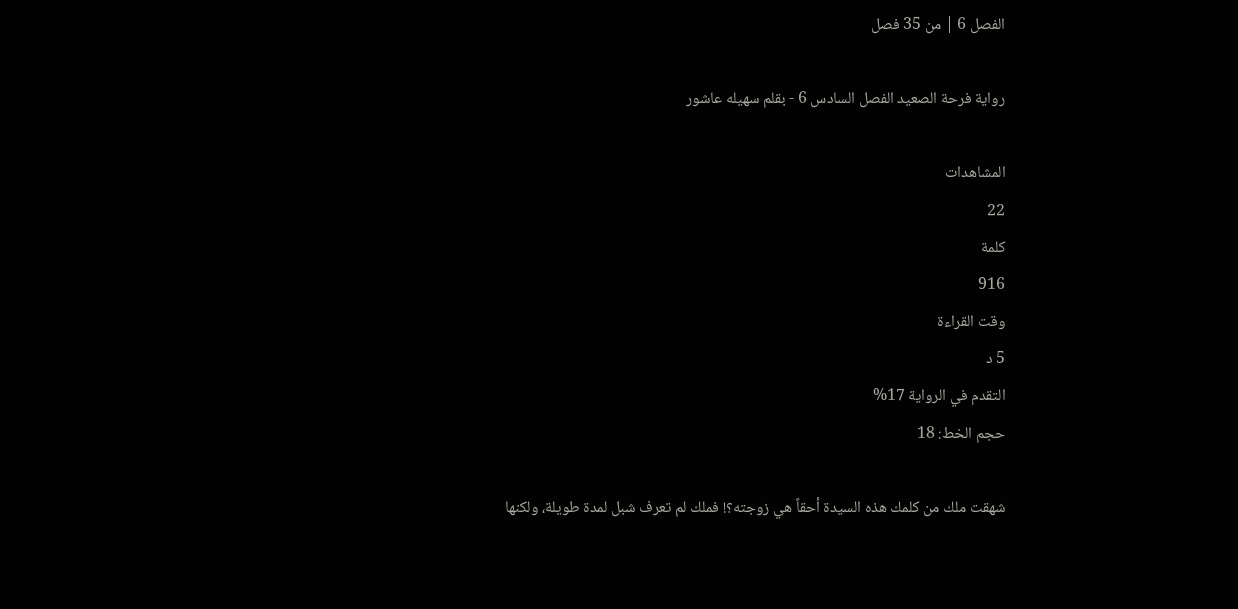الفصل 6 | من 35 فصل

رواية فرحة الصعيد الفصل السادس 6 - بقلم سهيله عاشور

المشاهدات
22
كلمة
916
وقت القراءة
5 د
التقدم في الرواية 17%
حجم الخط: 18

شهقت ملك من كلمك هذه السيدة أحقاً هي زوجته؟! فملك لم تعرف شبل لمدة طويلة، ولكنها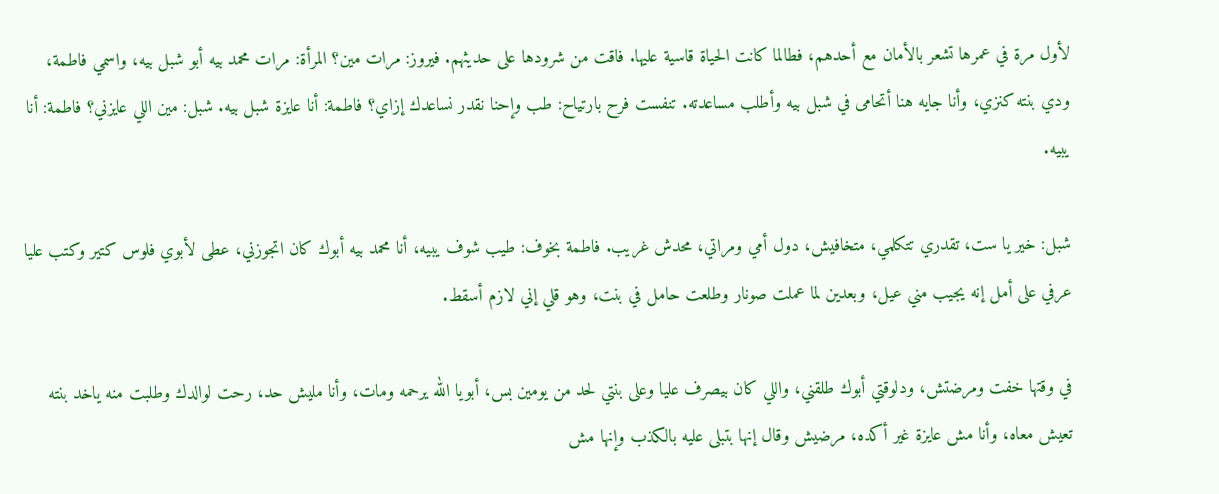لأول مرة في عمرها تشعر بالأمان مع أحدهم، فطالما كانت الحياة قاسية عليها. فاقت من شرودها على حديثهم. فيروز: مرات مين؟ المرأة: مرات محمد بيه أبو شبل بيه، واسمي فاطمة، ودي بنته كنزي، وأنا جايه هنا أتحامى في شبل بيه وأطلب مساعدته. تنفست فرح بارتياح: طب وإحنا نقدر نساعدك إزاي؟ فاطمة: أنا عايزة شبل بيه. شبل: مين اللي عايزني؟ فاطمة: أنا يبيه.

شبل: خير يا ست، تقدري تتكلمي، متخافيش، دول أمي ومراتي، محدش غريب. فاطمة بخوف: طيب شوف يبيه، أنا محمد بيه أبوك كان اتجوزني، عطى لأبوي فلوس كتير وكتب عليا عرفي على أمل إنه يجيب مني عيل، وبعدين لما عملت صونار وطلعت حامل في بنت، وهو قلي إني لازم أسقط.

في وقتها خفت ومرضتش، ودلوقتي أبوك طلقني، واللي كان بيصرف عليا وعلى بنتي لحد من يومين بس، أبويا الله يرحمه ومات، وأنا مليش حد، رحت لوالدك وطلبت منه ياخد بنته تعيش معاه، وأنا مش عايزة غير أكده، مرضيش وقال إنها بتبلى عليه بالكذب وإنها مش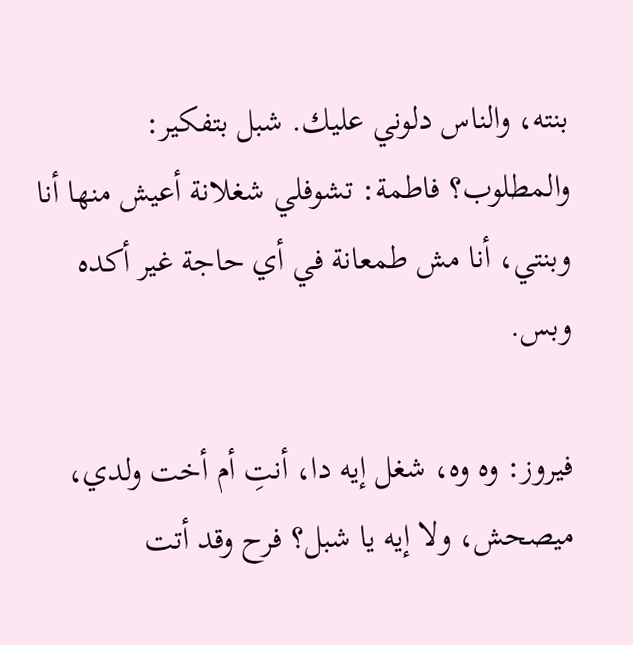بنته، والناس دلوني عليك. شبل بتفكير: والمطلوب؟ فاطمة: تشوفلي شغلانة أعيش منها أنا وبنتي، أنا مش طمعانة في أي حاجة غير أكده وبس.

فيروز: وه وه، شغل إيه دا، أنتِ أم أخت ولدي، ميصحش، ولا إيه يا شبل؟ فرح وقد أتت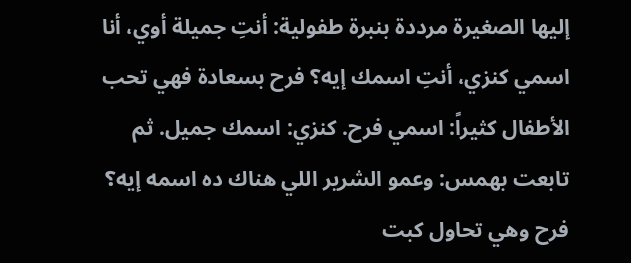إليها الصغيرة مرددة بنبرة طفولية: أنتِ جميلة أوي، أنا اسمي كنزي، أنتِ اسمك إيه؟ فرح بسعادة فهي تحب الأطفال كثيراً: اسمي فرح. كنزي: اسمك جميل. ثم تابعت بهمس: وعمو الشرير اللي هناك ده اسمه إيه؟ فرح وهي تحاول كبت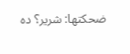ضحكتها: شرير؟ ده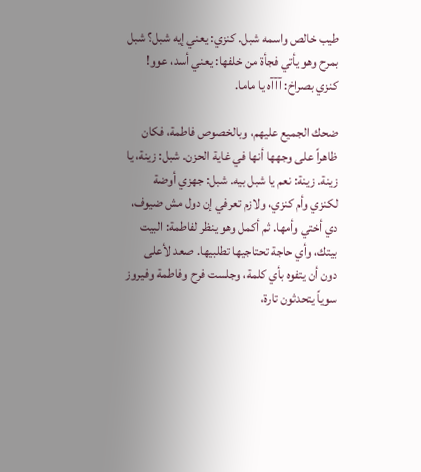طيب خالص واسمه شبل. كنزي: يعني إيه شبل؟ شبل بمرح وهو يأتي فجأة من خلفها: يعني أسد، عوو! كنزي بصراخ: آآآه يا ماما.

ضحك الجميع عليهم، وبالخصوص فاطمة، فكان ظاهراً على وجهها أنها في غاية الحزن. شبل: زينة، يا زينة. زينة: نعم يا شبل بيه. شبل: جهزي أوضة لكنزي وأم كنزي، ولازم تعرفي إن دول مش ضيوف، دي أختي وأمها. ثم أكمل وهو ينظر لفاطمة: البيت بيتك، وأي حاجة تحتاجيها تطلبيها. صعد لأعلى دون أن يتفوه بأي كلمة، وجلست فرح وفاطمة وفيروز سوياً يتحدثون تارة،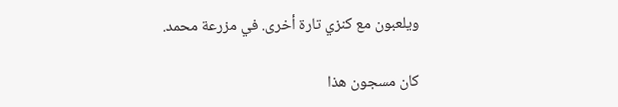ويلعبون مع كنزي تارة أخرى. في مزرعة محمد.

كان مسجون هذا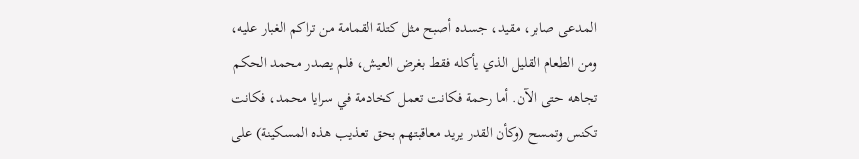المدعى صابر، مقيد، جسده أصبح مثل كتلة القمامة من تراكم الغبار عليه، ومن الطعام القليل الذي يأكله فقط بغرض العيش، فلم يصدر محمد الحكم تجاهه حتى الآن. أما رحمة فكانت تعمل كخادمة في سرايا محمد، فكانت تكنس وتمسح (وكأن القدر يريد معاقبتهم بحق تعذيب هذه المسكينة) على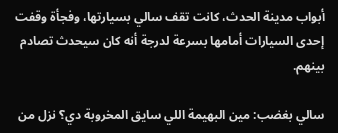أبواب مدينة الحدث، كانت تقف سالي بسيارتها، وفجأة وقفت إحدى السيارات أمامها بسرعة لدرجة أنه كان سيحدث تصادم بينهم.

سالي بغضب: مين البهيمة اللي سايق المخروبة دي؟ نزل من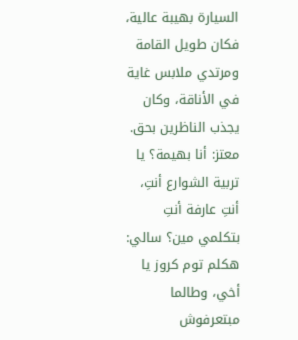السيارة بهيبة عالية، فكان طويل القامة ومرتدي ملابس غاية في الأناقة، وكان يجذب الناظرين بحق. معتز: أنا بهيمة؟ يا تربية الشوارع أنتِ، أنتِ عارفة أنتِ بتكلمي مين؟ سالي: هكلم توم كروز يا أخي، وطالما مبتعرفوش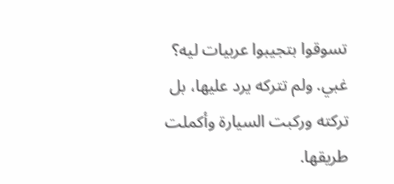تسوقوا بتجيبوا عربيات ليه؟ غبي. ولم تتركه يرد عليها، بل تركته وركبت السيارة وأكملت طريقها.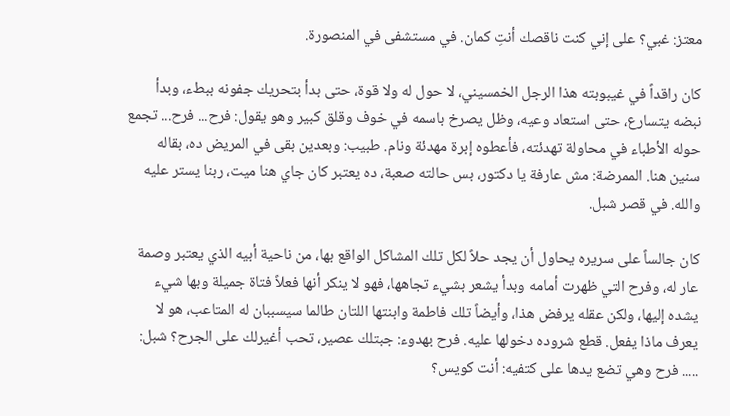معتز: غبي؟ على إني كنت ناقصك أنتِ كمان. في مستشفى في المنصورة.

كان راقداً في غيبوبته هذا الرجل الخمسيني، لا حول له ولا قوة، حتى بدأ بتحريك جفونه ببطء، وبدأ نبضه يتسارع، حتى استعاد وعيه، وظل يصرخ باسمه في خوف وقلق كبير وهو يقول: فرح... فرح... تجمع حوله الأطباء في محاولة تهدئته، فأعطوه إبرة مهدئة ونام. طبيب: وبعدين بقى في المريض ده، بقاله سنين هنا. الممرضة: مش عارفة يا دكتور، بس حالته صعبة، ده يعتبر كان جاي هنا ميت، ربنا يستر عليه والله. في قصر شبل.

كان جالساً على سريره يحاول أن يجد حلاً لكل تلك المشاكل الواقع بها، من ناحية أبيه الذي يعتبر وصمة عار له، وفرح التي ظهرت أمامه وبدأ يشعر بشيء تجاهها، فهو لا ينكر أنها فعلاً فتاة جميلة وبها شيء يشده إليها، ولكن عقله يرفض هذا، وأيضاً تلك فاطمة وابنتها اللتان طالما سيسببان له المتاعب، هو لا يعرف ماذا يفعل. قطع شروده دخولها عليه. فرح بهدوء: جبتلك عصير، تحب أغيرلك على الجرح؟ شبل: ..... فرح وهي تضع يدها على كتفيه: أنت كويس؟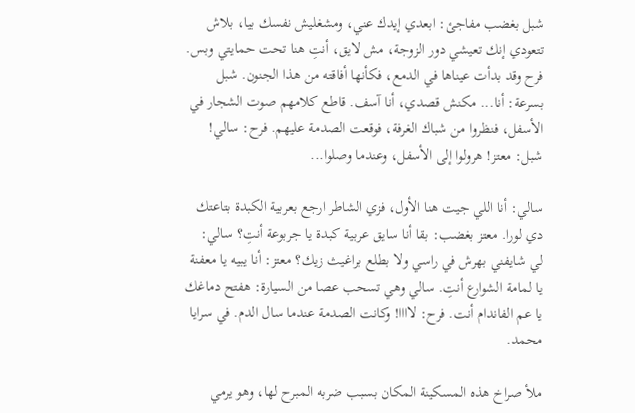شبل بغضب مفاجئ: ابعدي إيدك عني، ومشغليش نفسك بيا، بلاش تتعودي إنك تعيشي دور الزوجة، مش لايق، أنتِ هنا تحت حمايتي وبس. فرح وقد بدأت عيناها في الدمع، فكأنها أفاقته من هذا الجنون. شبل بسرعة: أنا... مكنش قصدي، أنا آسف. قاطع كلامهم صوت الشجار في الأسفل، فنظروا من شباك الغرفة، فوقعت الصدمة عليهم. فرح: سالي! شبل: معتز! هرولوا إلى الأسفل، وعندما وصلوا...

سالي: أنا اللي جيت هنا الأول، فزي الشاطر ارجع بعربية الكبدة بتاعتك دي لورا. معتز بغضب: بقا أنا سايق عربية كبدة يا جربوعة أنتِ؟ سالي: لي شايفني بهرش في راسي ولا بطلع براغيث زيك؟ معتز: أنا يبيه يا معفنة يا لمامة الشوارع أنتِ. سالي وهي تسحب عصا من السيارة: هفتح دماغك يا عم الفاندام أنت. فرح: لاااا! وكانت الصدمة عندما سال الدم. في سرايا محمد.

ملأ صراخ هذه المسكينة المكان بسبب ضربه المبرح لها، وهو يرمي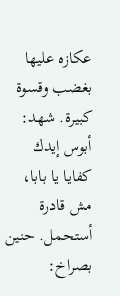عكازه عليها بغضب وقسوة كبيرة. شهد: أبوس إيدك كفايا يا بابا، مش قادرة أستحمل. حنين بصراخ: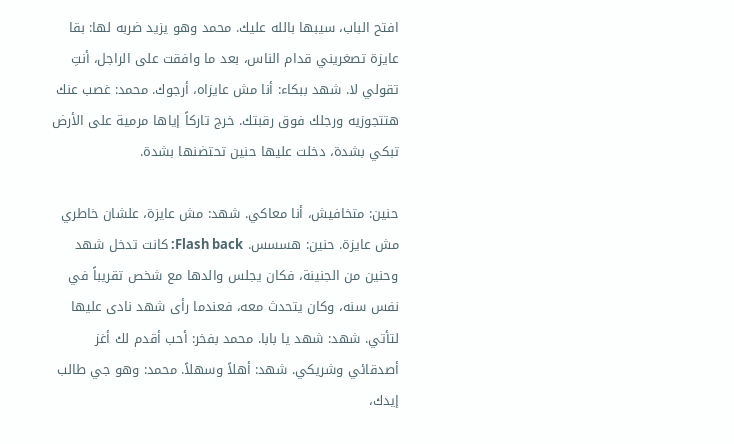افتح الباب، سيبها بالله عليك. محمد وهو يزيد ضربه لها: بقا عايزة تصغريني قدام الناس، بعد ما وافقت على الراجل، أنتِ تقولي لا. شهد ببكاء: أنا مش عايزاه، أرجوك. محمد: غصب عنك هتتجوزيه ورجلك فوق رقبتك. خرج تاركاً إياها مرمية على الأرض تبكي بشدة، دخلت عليها حنين تحتضنها بشدة.

حنين: متخافيش، أنا معاكي. شهد: مش عايزة، علشان خاطري مش عايزة. حنين: هسسس. Flash back: كانت تدخل شهد وحنين من الجنينة، فكان يجلس والدها مع شخص تقريباً في نفس سنه، وكان يتحدث معه، فعندما رأى شهد نادى عليها لتأتي. شهد: شهد يا بابا. محمد بفخر: أحب أقدم لك أغز أصدقائي وشريكي. شهد: أهلاً وسهلاً. محمد: وهو جي طالب إيدك،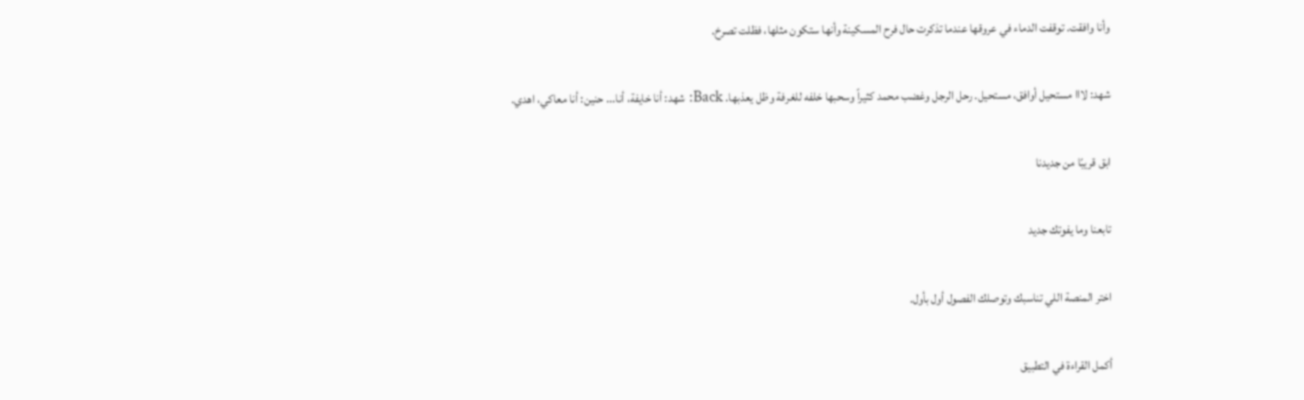وأنا وافقت. توقفت الدماء في عروقها عندما تذكرت حال فرح المسكينة وأنها ستكون مثلها، فظلت تصرخ.

شهد: لااا مستحيل أوافق، مستحيل. رحل الرجل وغضب محمد كثيراً وسحبها خلفه للغرفة وظل يعذبها. Back: شهد: أنا خايفة، أنا... حنين: أنا معاكي، اهدي.

ابق قريبًا من جديدنا

تابعنا وما يفوتك جديد

اختر المنصة اللي تناسبك وتوصلك الفصول أول بأول.

أكمل القراءة في التطبيق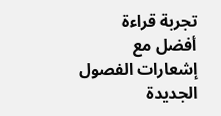تجربة قراءة أفضل مع إشعارات الفصول الجديدة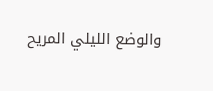والوضع الليلي المريح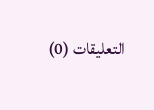التعليقات (0)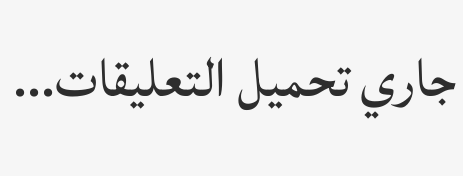جاري تحميل التعليقات...